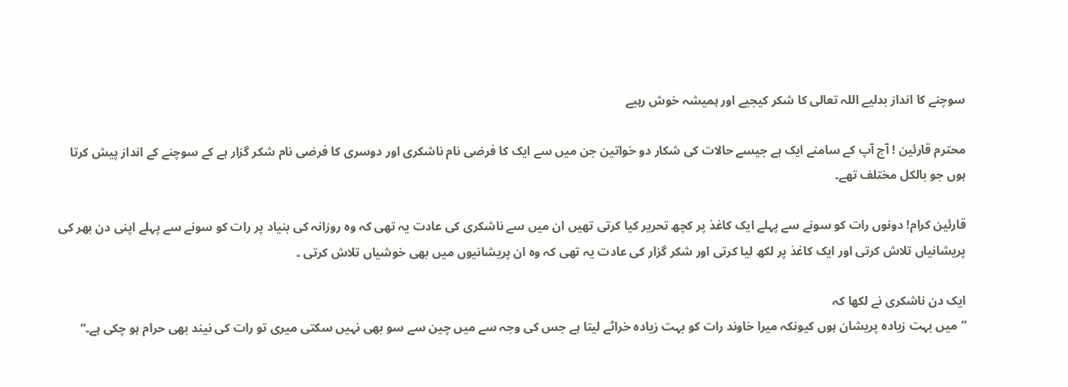سوچنے کا انداز بدلیے اللہ تعالی کا شکر کیجیے اور ہمیشہ خوش رہیے

محترم قارئین ! آج آپ کے سامنے ایک ہے جیسے حالات کی شکار دو خواتین جن میں سے ایک کا فرضی نام ناشکری اور دوسری کا فرضی نام شکر گزار ہے کے سوچنے کے انداز پیش کرتا ہوں جو بالکل مختلف تھے۔

قارئین کرام! دونوں رات کو سونے سے پہلے ایک کاغذ پر کچھ تحریر کیا کرتی تھیں ان میں سے ناشکری کی عادت یہ تھی کہ وہ روزانہ کی بنیاد پر رات کو سونے سے پہلے اپنی دن بھر کی پریشانیاں تلاش کرتی اور ایک کاغذ پر لکھ لیا کرتی اور شکر گزار کی عادت یہ تھی کہ وہ ان پریشانیوں میں بھی خوشیاں تلاش کرتی ۔

ایک دن ناشکری نے لکھا کہ
”میں بہت زیادہ پریشان ہوں کیونکہ میرا خاوند رات کو بہت زیادہ خراٹے لیتا ہے جس کی وجہ سے میں چین سے سو بھی نہیں سکتی میری تو رات کی نیند بھی حرام ہو چکی ہے۔“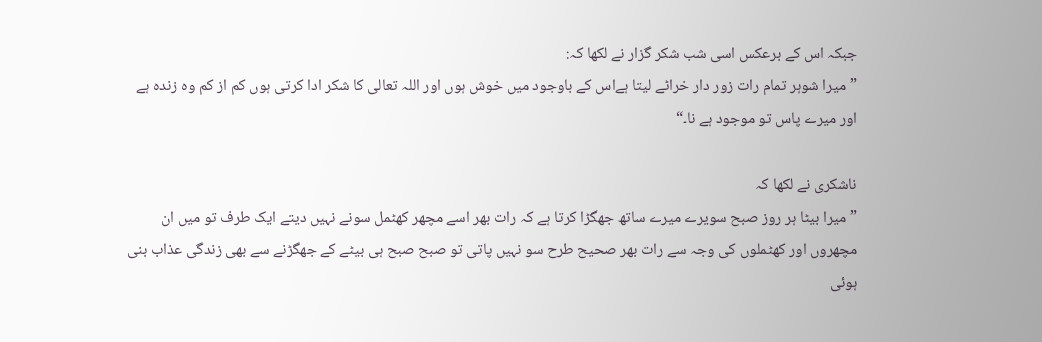جبکہ اس کے برعکس اسی شب شکر گزار نے لکھا کہ:
”میرا شوہر تمام رات زور دار خراٹے لیتا ہےاس کے باوجود میں خوش ہوں اور اللہ تعالی کا شکر ادا کرتی ہوں کم از کم وہ زندہ ہے اور میرے پاس تو موجود ہے نا۔“

ناشکری نے لکھا کہ
”میرا بیٹا ہر روز صبح سویرے میرے ساتھ جھگڑا کرتا ہے کہ رات بھر اسے مچھر کھٹمل سونے نہیں دیتے ایک طرف تو میں ان مچھروں اور کھٹملوں کی وجہ سے رات بھر صحیح طرح سو نہیں پاتی تو صبح صبح ہی بیٹے کے جھگڑنے سے بھی زندگی عذاب بنی ہوئی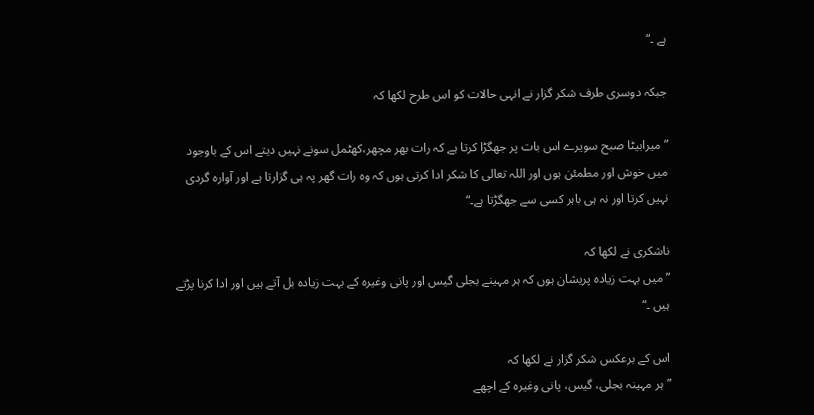ہے ۔“

جبکہ دوسری طرف شکر گزار نے انہی حالات کو اس طرح لکھا کہ

”میرابیٹا صبح سویرے اس بات پر جھگڑا کرتا ہے کہ رات بھر مچھر،کھٹمل سونے نہیں دیتے اس کے باوجود میں خوش اور مطمئن ہوں اور اللہ تعالی کا شکر ادا کرتی ہوں کہ وہ رات گھر پہ ہی گزارتا ہے اور آوارہ گردی نہیں کرتا اور نہ ہی باہر کسی سے جھگڑتا ہے۔“

ناشکری نے لکھا کہ
” میں بہت زیادہ پریشان ہوں کہ ہر مہینے بجلی گیس اور پانی وغیرہ کے بہت زیادہ بل آتے ہیں اور ادا کرنا پڑتے ہیں ۔“

اس کے برعکس شکر گزار نے لکھا کہ
”ہر مہینہ بجلی، گیس، پانی وغیرہ کے اچھے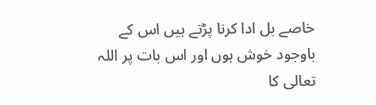خاصے بل ادا کرنا پڑتے ہیں اس کے باوجود خوش ہوں اور اس بات پر اللہ تعالی کا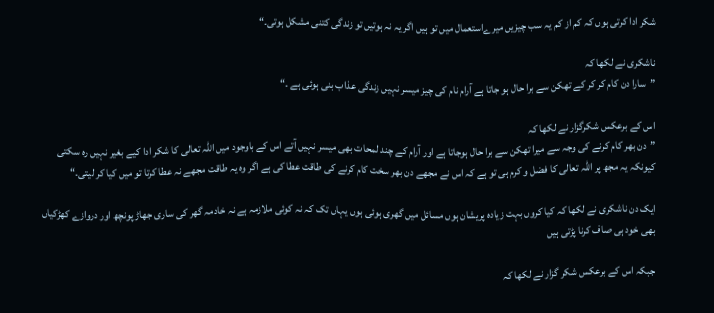شکر ادا کرتی ہوں کہ کم از کم یہ سب چیزیں میرےاستعمال میں تو ہیں اگر یہ نہ ہوتیں تو زندگی کتنی مشکل ہوتی۔“

ناشکری نے لکھا کہ
”سارا دن کام کر کر کے تھکن سے برا حال ہو جاتا ہے آرام نام کی چیز میسر نہیں زندگی عذاب بنی ہوئی ہے ۔“

اس کے برعکس شکرگزار نے لکھا کہ
”دن بھر کام کرنے کی وجہ سے میرا تھکن سے برا حال ہوجاتا ہے اور آرام کے چند لمحات بھی میسر نہیں آتے اس کے باوجود میں اللہ تعالی کا شکر ادا کیے بغیر نہیں رہ سکتی کیونکہ یہ مجھ پر اللہ تعالی کا فضل و کرم ہی تو ہے کہ اس نے مجھے دن بھر سخت کام کرنے کی طاقت عطا کی ہے اگر وہ یہ طاقت مجھے نہ عطا کرتا تو میں کیا کر لیتی۔“

ایک دن ناشکری نے لکھا کہ کیا کروں بہت زیادہ پریشان ہوں مسائل میں گھری ہوئی ہوں یہاں تک کہ نہ کوئی ملازمہ ہے نہ خادمہ گھر کی ساری جھاڑ پونچھ اور دروازے کھڑکیاں بھی خود ہی صاف کرنا پڑتی ہیں

جبکہ اس کے برعکس شکر گزار نے لکھا کہ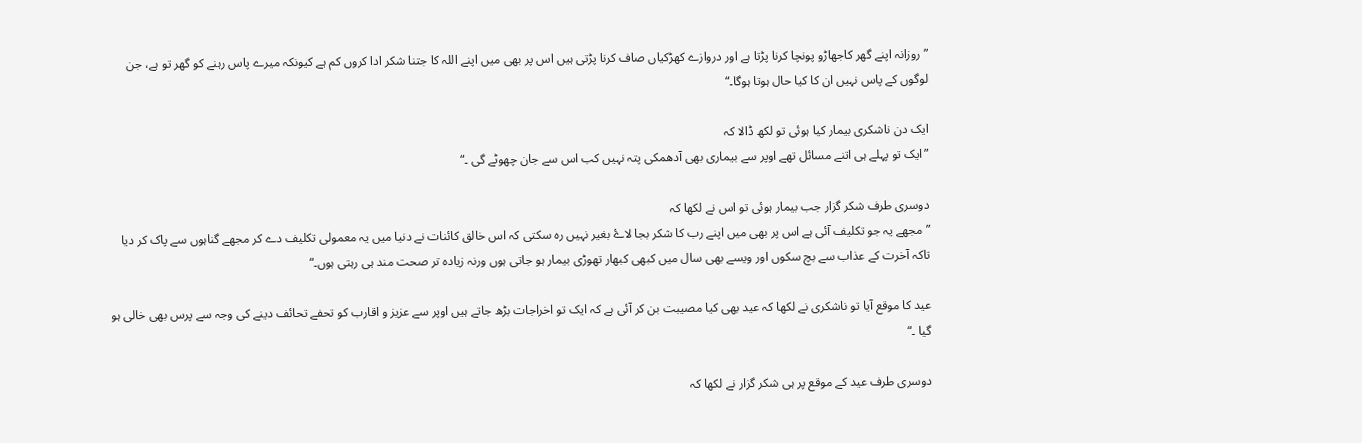” روزانہ اپنے گھر کاجھاڑو پونچا کرنا پڑتا ہے اور دروازے کھڑکیاں صاف کرنا پڑتی ہیں اس پر بھی میں اپنے اللہ کا جتنا شکر ادا کروں کم ہے کیونکہ میرے پاس رہنے کو گھر تو ہے، جن لوگوں کے پاس نہیں ان کا کیا حال ہوتا ہوگا۔“

ایک دن ناشکری بیمار کیا ہوئی تو لکھ ڈالا کہ
”ایک تو پہلے ہی اتنے مسائل تھے اوپر سے بیماری بھی آدھمکی پتہ نہیں کب اس سے جان چھوٹے گی ۔“

دوسری طرف شکر گزار جب بیمار ہوئی تو اس نے لکھا کہ
” مجھے یہ جو تکلیف آئی ہے اس پر بھی میں اپنے رب کا شکر بجا لاۓ بغیر نہیں رہ سکتی کہ اس خالق کائنات نے دنیا میں یہ معمولی تکلیف دے کر مجھے گناہوں سے پاک کر دیا تاکہ آخرت کے عذاب سے بچ سکوں اور ویسے بھی سال میں کبھی کبھار تھوڑی بیمار ہو جاتی ہوں ورنہ زیادہ تر صحت مند ہی رہتی ہوں۔“

عید کا موقع آیا تو ناشکری نے لکھا کہ عید بھی کیا مصیبت بن کر آئی ہے کہ ایک تو اخراجات بڑھ جاتے ہیں اوپر سے عزیز و اقارب کو تحفے تحائف دینے کی وجہ سے پرس بھی خالی ہو گیا ۔“

دوسری طرف عید کے موقع پر ہی شکر گزار نے لکھا کہ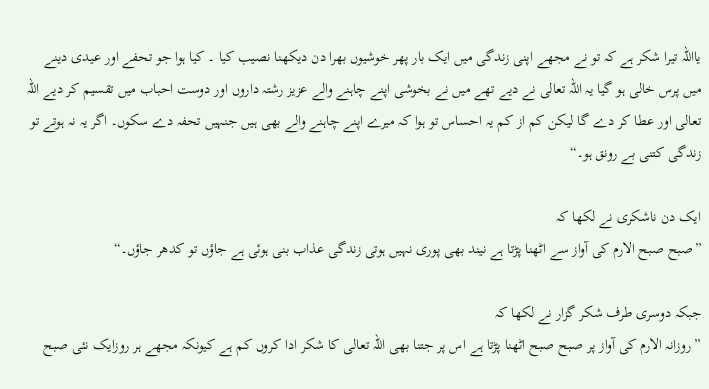یااللہ تیرا شکر ہے کہ تو نے مجھے اپنی زندگی میں ایک بار پھر خوشیوں بھرا دن دیکھنا نصیب کیا ۔ کیا ہوا جو تحفے اور عیدی دینے میں پرس خالی ہو گیا یہ اللہ تعالی نے دیے تھے میں نے بخوشی اپنے چاہنے والے عزیز رشتہ داروں اور دوست احباب میں تقسیم کر دیے اللہ تعالی اور عطا کر دے گا لیکن کم از کم یہ احساس تو ہوا کہ میرے اپنے چاہنے والے بھی ہیں جنہیں تحفہ دے سکوں۔ اگر یہ نہ ہوتے تو زندگی کتنی بے رونق ہو۔“

ایک دن ناشکری نے لکھا کہ
”صبح صبح الارم کی آواز سے اٹھنا پڑتا ہے نیند بھی پوری نہیں ہوتی زندگی عذاب بنی ہوئی ہے جاؤں تو کدھر جاؤں۔“

جبکہ دوسری طرف شکر گزار نے لکھا کہ
”روزانہ الارم کی آواز پر صبح صبح اٹھنا پڑتا ہے اس پر جتنا بھی اللہ تعالی کا شکر ادا کروں کم ہے کیونکہ مجھے ہر روزایک نئی صبح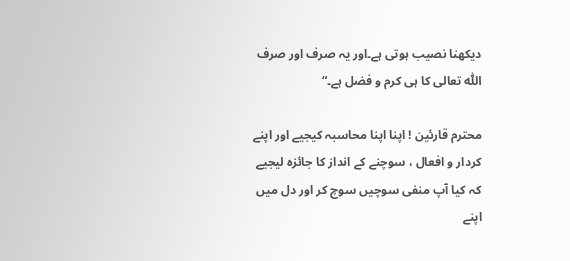دیکھنا نصیب ہوتی ہے۔اور یہ صرف اور صرف اللّٰه تعالی کا ہی کرم و فضل ہے۔“

محترم قارئین ! اپنا اپنا محاسبہ کیجیے اور اپنے کردار و افعال ، سوچنے کے انداز کا جائزہ لیجیے کہ کیا آپ منفی سوچیں سوچ کر اور دل میں اپنے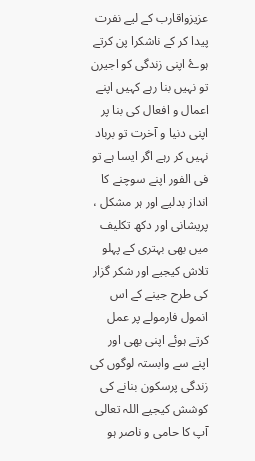عزیزواقارب کے لیے نفرت پیدا کر کے ناشکرا پن کرتے ہوۓ اپنی زندگی کو اجیرن تو نہیں بنا رہے کہیں اپنے اعمال و افعال کی بنا پر اپنی دنیا و آخرت تو برباد نہیں کر رہے اگر ایسا ہے تو فی الفور اپنے سوچنے کا انداز بدلیے اور ہر مشکل ، پریشانی اور دکھ تکلیف میں بھی بہتری کے پہلو تلاش کیجیے اور شکر گزار کی طرح جینے کے اس انمول فارمولے پر عمل کرتے ہوئے اپنی بھی اور اپنے سے وابستہ لوگوں کی زندگی پرسکون بنانے کی کوشش کیجیے اللہ تعالی آپ کا حامی و ناصر ہو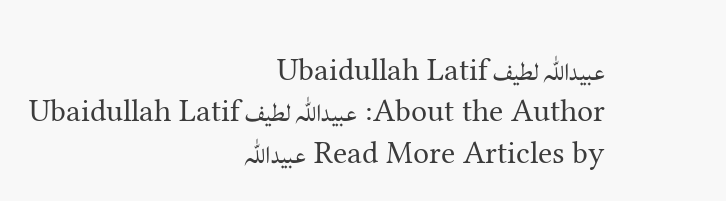عبیداللہ لطیف Ubaidullah Latif
About the Author: عبیداللہ لطیف Ubaidullah Latif Read More Articles by عبیداللہ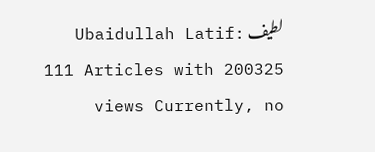لطیف Ubaidullah Latif: 111 Articles with 200325 views Currently, no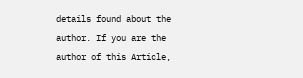details found about the author. If you are the author of this Article,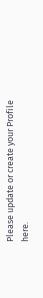Please update or create your Profile here.